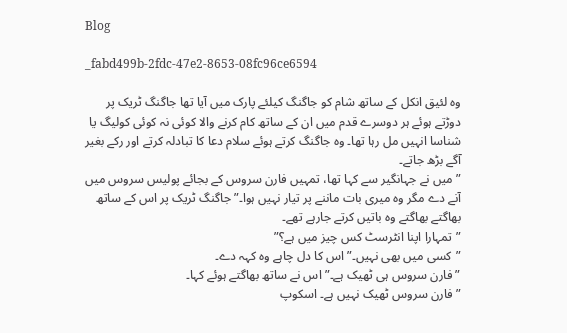Blog

_fabd499b-2fdc-47e2-8653-08fc96ce6594

وہ لئیق انکل کے ساتھ شام کو جاگنگ کیلئے پارک میں آیا تھا جاگنگ ٹریک پر دوڑتے ہوئے ہر دوسرے قدم میں ان کے ساتھ کام کرنے والا کوئی نہ کوئی کولیگ یا شناسا انہیں مل رہا تھا۔ وہ جاگنگ کرتے ہوئے سلام دعا کا تبادلہ کرتے اور رکے بغیر آگے بڑھ جاتے۔
”میں نے جہانگیر سے کہا تھا، تمہیں فارن سروس کے بجائے پولیس سروس میں آنے دے مگر وہ میری بات ماننے پر تیار نہیں ہوا۔” جاگنگ ٹریک پر اس کے ساتھ بھاگتے بھاگتے وہ باتیں کرتے جارہے تھے۔
”تمہارا اپنا انٹرسٹ کس چیز میں ہے؟”
”کسی میں بھی نہیں۔” اس کا دل چاہے وہ کہہ دے۔
”فارن سروس ہی ٹھیک ہے۔” اس نے ساتھ بھاگتے ہوئے کہا۔
”فارن سروس ٹھیک نہیں ہے۔ اسکوپ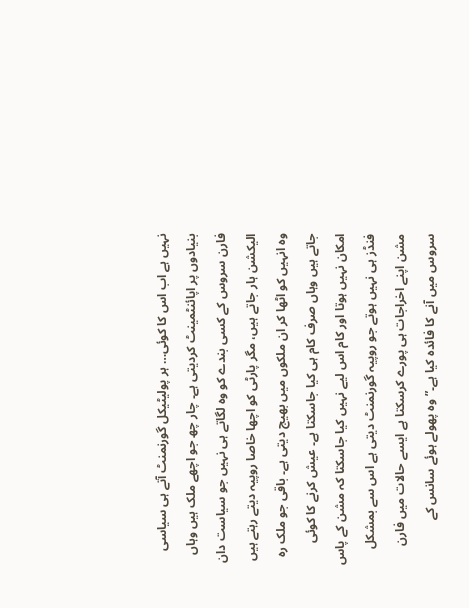نہیں ہے اب اس کا کوئی… ہر پولیٹیکل گورنمنٹ آتے ہی سیاسی بنیادوں پر اپائنٹمینٹ کردیتی ہے۔ چار چھ جو اچھے ملک ہیں وہاں فارن سروس کے کسی بندے کو وہ لگاتے ہی نہیں جو سیاست دان الیکشن ہار جاتے ہیں، مگر پارٹی کو اچھا خاصا روپیہ دیتے رہتے ہیں وہ انہیں کو اٹھا کر ان ملکوں میں بھیج دیتی ہے۔ باقی جو ملک رہ جاتے ہیں وہاں صرف کام ہی کیا جاسکتا ہے۔ عیش کرنے کا کوئی امکان نہیں ہوتا اور کام اس لیے نہیں کیا جاسکتا کہ مشن کے پاس فنڈز ہی نہیں ہوتے جو روپیہ گورنمنٹ دیتی ہے اس سے بمشکل مشن اپنے اخراجات ہی پورے کرسکتا ہے ایسے حالات میں فارن سروس میں آنے کا فائدہ کیا ہے۔” وہ پھولے ہوئے سانس کے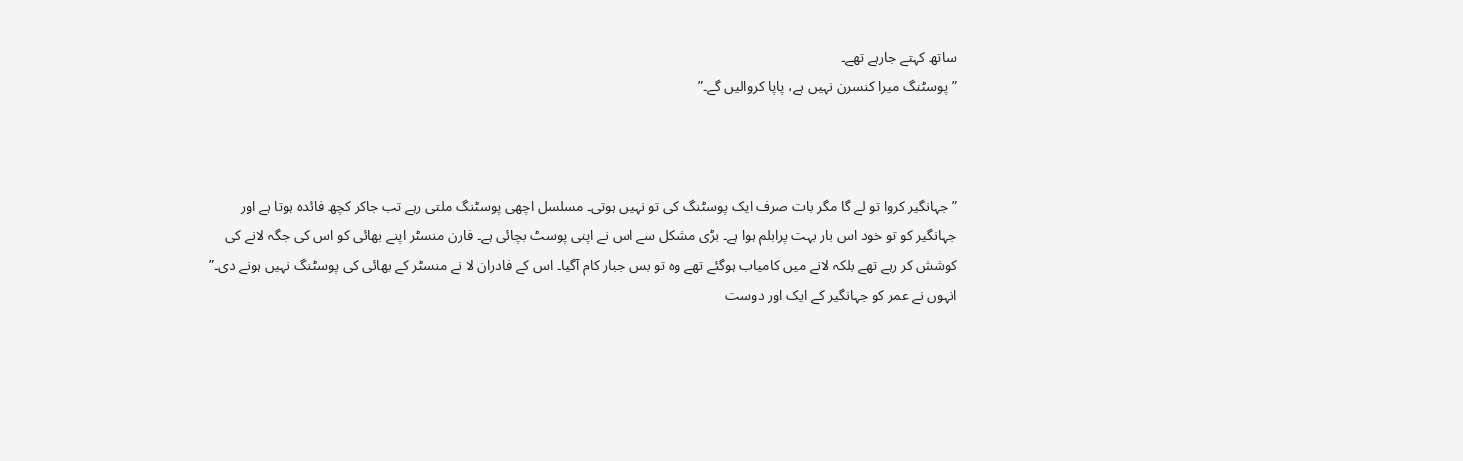ساتھ کہتے جارہے تھے۔
”پوسٹنگ میرا کنسرن نہیں ہے، پاپا کروالیں گے۔”



”جہانگیر کروا تو لے گا مگر بات صرف ایک پوسٹنگ کی تو نہیں ہوتی۔ مسلسل اچھی پوسٹنگ ملتی رہے تب جاکر کچھ فائدہ ہوتا ہے اور جہانگیر کو تو خود اس بار بہت پرابلم ہوا ہے۔ بڑی مشکل سے اس نے اپنی پوسٹ بچائی ہے۔ فارن منسٹر اپنے بھائی کو اس کی جگہ لانے کی کوشش کر رہے تھے بلکہ لانے میں کامیاب ہوگئے تھے وہ تو بس جبار کام آگیا۔ اس کے فادران لا نے منسٹر کے بھائی کی پوسٹنگ نہیں ہونے دی۔”
انہوں نے عمر کو جہانگیر کے ایک اور دوست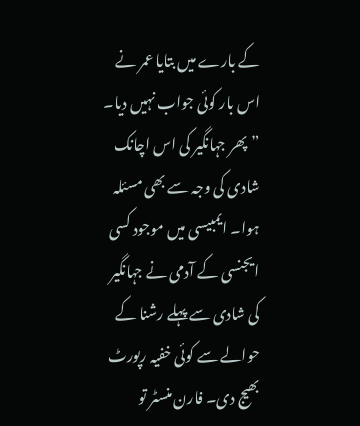کے بارے میں بتایا عمر نے اس بار کوئی جواب نہیں دیا۔
”پھر جہانگیر کی اس اچانک شادی کی وجہ سے بھی مسئلہ ہوا۔ ایمبیسی میں موجود کسی ایجنسی کے آدمی نے جہانگیر کی شادی سے پہلے رشنا کے حوالے سے کوئی خفیہ رپورٹ بھیج دی۔ فارن منسٹر تو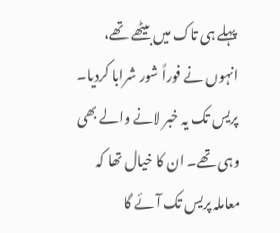پہلے ہی تاک میں بیٹھے تھے، انہوں نے فوراً شور شرابا کردیا۔ پریس تک یہ خبر لانے والے بھی وہی تھے۔ ان کا خیال تھا کہ معاملہ پریس تک آئے گا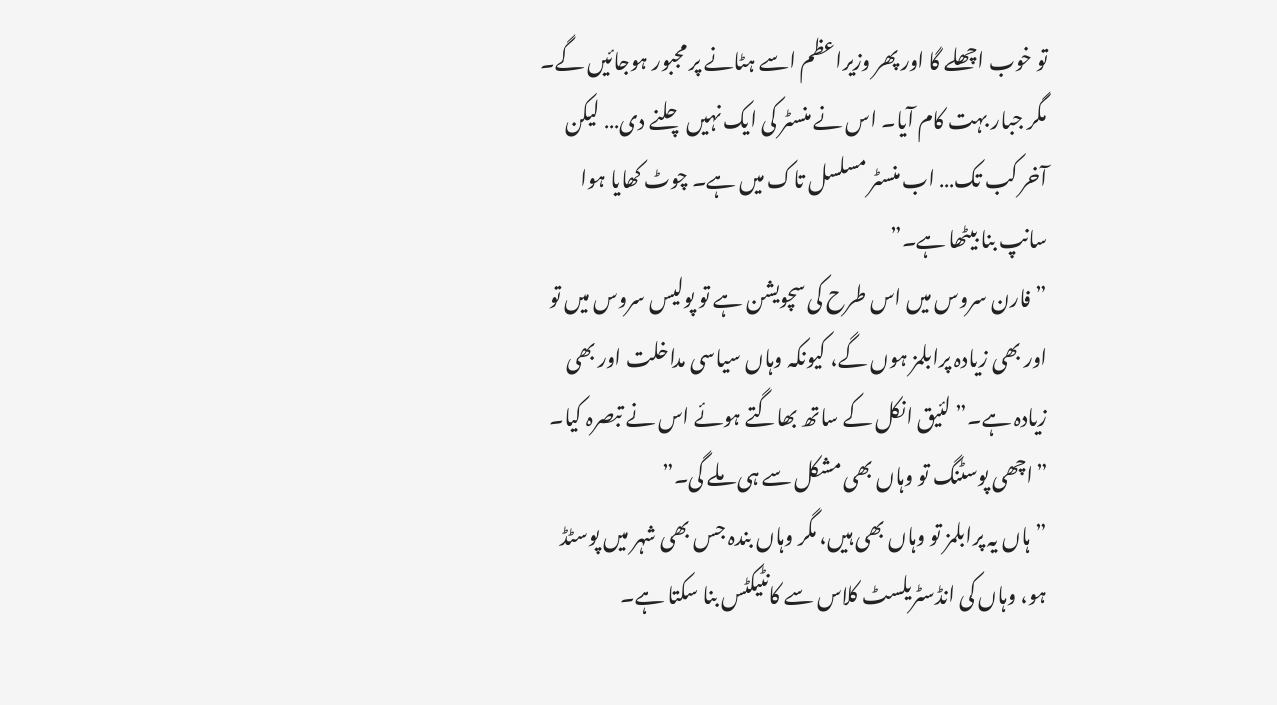تو خوب اچھلے گا اور پھر وزیراعظم اسے ہٹانے پر مجبور ہوجائیں گے۔ مگر جبار بہت کام آیا۔ اس نے منسٹر کی ایک نہیں چلنے دی… لیکن آخر کب تک… اب منسٹر مسلسل تاک میں ہے۔ چوٹ کھایا ہوا سانپ بنا بیٹھا ہے۔”
”فارن سروس میں اس طرح کی سچویشن ہے تو پولیس سروس میں تو اور بھی زیادہ پرابلمز ہوں گے، کیونکہ وہاں سیاسی مداخلت اور بھی زیادہ ہے۔” لئیق انکل کے ساتھ بھاگتے ہوئے اس نے تبصرہ کیا۔
”اچھی پوسٹنگ تو وہاں بھی مشکل سے ہی ملے گی۔”
”ہاں یہ پرابلمز تو وہاں بھی ہیں، مگر وہاں بندہ جس بھی شہر میں پوسٹڈ ہو، وہاں کی انڈسٹریلسٹ کلاس سے کانٹیکٹس بنا سکتا ہے۔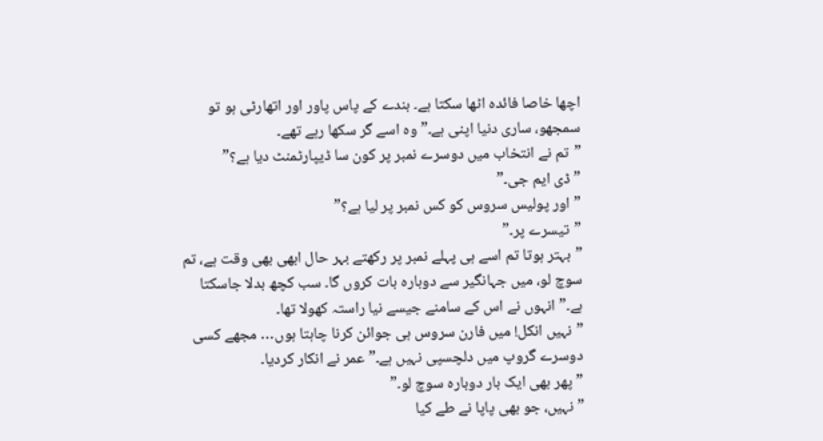اچھا خاصا فائدہ اٹھا سکتا ہے۔ بندے کے پاس پاور اور اتھارٹی ہو تو سمجھو، ساری دنیا اپنی ہے۔” وہ اسے گر سکھا رہے تھے۔
”تم نے انتخاب میں دوسرے نمبر پر کون سا ڈیپارٹمنٹ دیا ہے؟”
”ڈی ایم جی۔”
”اور پولیس سروس کو کس نمبر پر لیا ہے؟”
”تیسرے پر۔”
”بہتر ہوتا تم اسے ہی پہلے نمبر پر رکھتے بہر حال ابھی بھی وقت ہے، تم سوچ لو، میں جہانگیر سے دوبارہ بات کروں گا۔ سب کچھ بدلا جاسکتا ہے۔” انہوں نے اس کے سامنے جیسے نیا راستہ کھولا تھا۔
”نہیں انکل! میں فارن سروس ہی جوائن کرنا چاہتا ہوں… مجھے کسی دوسرے گروپ میں دلچسپی نہیں ہے۔” عمر نے انکار کردیا۔
”پھر بھی ایک بار دوبارہ سوچ لو۔”
”نہیں، جو بھی پاپا نے طے کیا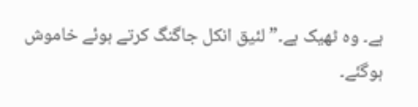ہے۔ وہ ٹھیک ہے۔” لئیق انکل جاگنگ کرتے ہوئے خاموش ہوگئے۔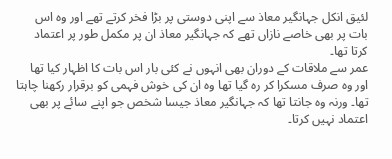لئیق انکل جہانگیر معاذ سے اپنی دوستی پر بڑا فخر کرتے تھے اور وہ اس بات پر بھی خاصے نازاں تھے کہ جہانگیر معاذ ان پر مکمل طور پر اعتماد کرتا تھا۔
عمر سے ملاقات کے دوران بھی انہوں نے کئی بار اس بات کا اظہار کیا تھا اور وہ صرف مسکرا کر رہ گیا تھا وہ ان کی خوش فہمی کو برقرار رکھنا چاہتا تھا۔ ورنہ وہ جانتا تھا کہ جہانگیر معاذ جیسا شخص جو اپنے سائے پر بھی اعتماد نہیں کرتا۔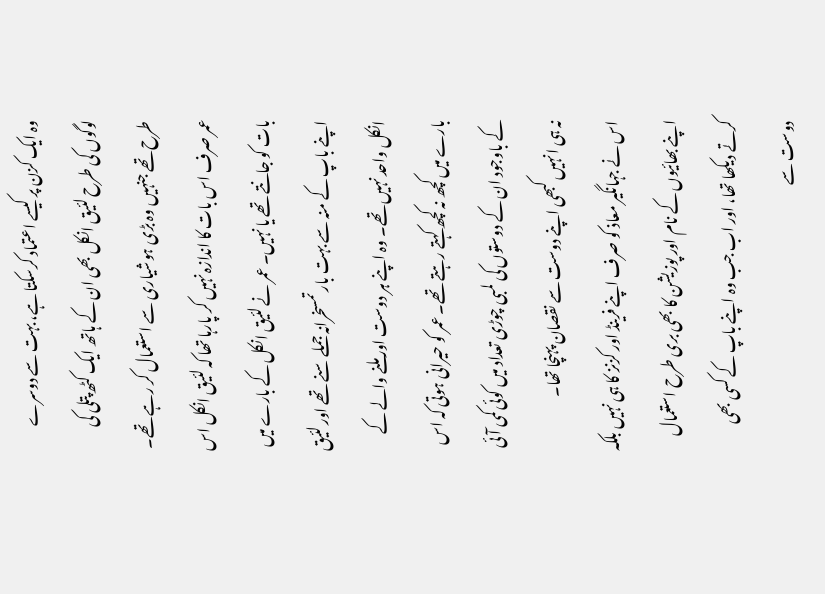وہ ایک کزن پر کیسے اعتماد کرسکتا ہے، بہت سے دوسرے لوگوں کی طرح لئیق انکل بھی ان کے ہاتھ ایک کٹھ پتلی کی طرح تھے جنہیں وہ بڑی ہوشیاری سے استعمال کر رہے تھے۔ عمر صرف اس بات کا اندازہ نہیں کر پارہا تھا کہ لئیق انکل اس بات کو جانتے تھے یا نہیں۔ عمر نے لئیق انکل کے بارے میں اپنے باپ کے منہ سے بہت بار تمسخرانہ جملے سنے تھے اور لئیق انکل واحد نہیں تھے۔ وہ اپنے ہر دوست اور ملنے والے کے بارے میں کچھ نہ کچھ کہتے رہتے تھے۔ عمر کو حیرانی ہوتی کہ اس کے باوجود ان کے دوستوں کی لمبی چوڑی تعداد میں کوئی کمی آئی نہ ہی انہیں کبھی اپنے دوست سے نقصان پہنچا تھا۔
اس نے جہانگیر معاذ کو صرف اپنے فرینڈ اور کزنز کا ہی نہیں بلکہ اپنے بھائیوں کے نام اور پوزیشن کا بھی بری طرح استعمال کرتے دیکھا تھا، اور اب جب وہ اپنے باپ کے کسی بھی دوست سے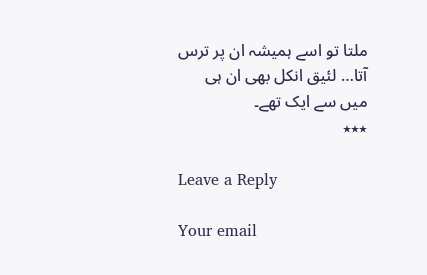ملتا تو اسے ہمیشہ ان پر ترس آتا… لئیق انکل بھی ان ہی میں سے ایک تھے۔
٭٭٭

Leave a Reply

Your email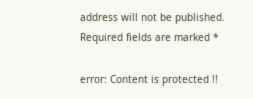address will not be published. Required fields are marked *

error: Content is protected !!